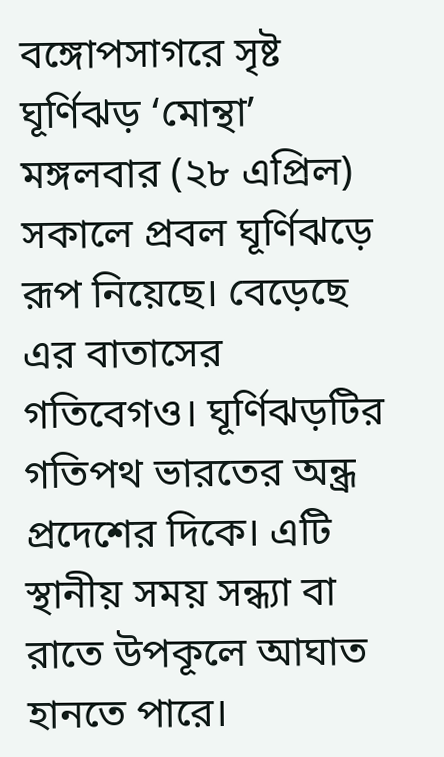বঙ্গোপসাগরে সৃষ্ট ঘূর্ণিঝড় ‘মোন্থা’ মঙ্গলবার (২৮ এপ্রিল) সকালে প্রবল ঘূর্ণিঝড়ে রূপ নিয়েছে। বেড়েছে এর বাতাসের গতিবেগও। ঘূর্ণিঝড়টির গতিপথ ভারতের অন্ধ্র প্রদেশের দিকে। এটি স্থানীয় সময় সন্ধ্যা বা রাতে উপকূলে আঘাত হানতে পারে।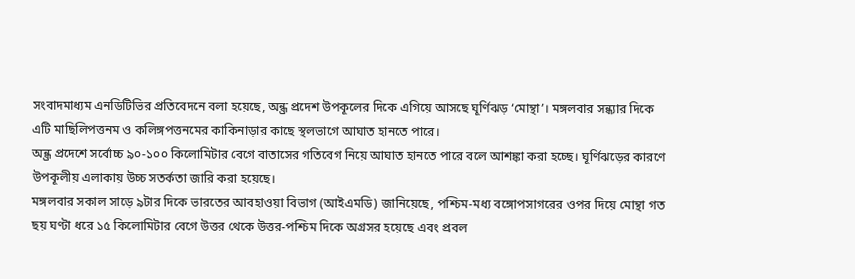সংবাদমাধ্যম এনডিটিভির প্রতিবেদনে বলা হয়েছে, অন্ধ্র প্রদেশ উপকূলের দিকে এগিয়ে আসছে ঘূর্ণিঝড় ‘মোন্থা’। মঙ্গলবার সন্ধ্যার দিকে এটি মাছিলিপত্তনম ও কলিঙ্গপত্তনমের কাকিনাড়ার কাছে স্থলভাগে আঘাত হানতে পারে।
অন্ধ্র প্রদেশে সর্বোচ্চ ৯০-১০০ কিলোমিটার বেগে বাতাসের গতিবেগ নিয়ে আঘাত হানতে পারে বলে আশঙ্কা করা হচ্ছে। ঘূর্ণিঝড়ের কারণে উপকূলীয় এলাকায় উচ্চ সতর্কতা জারি করা হয়েছে।
মঙ্গলবার সকাল সাড়ে ৯টার দিকে ভারতের আবহাওয়া বিভাগ (আইএমডি) জানিয়েছে, পশ্চিম-মধ্য বঙ্গোপসাগরের ওপর দিয়ে মোন্থা গত ছয় ঘণ্টা ধরে ১৫ কিলোমিটার বেগে উত্তর থেকে উত্তর-পশ্চিম দিকে অগ্রসর হয়েছে এবং প্রবল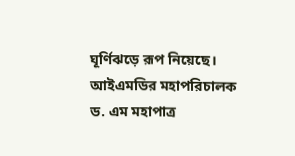ঘূর্ণিঝড়ে রূপ নিয়েছে।
আইএমডির মহাপরিচালক ড. এম মহাপাত্র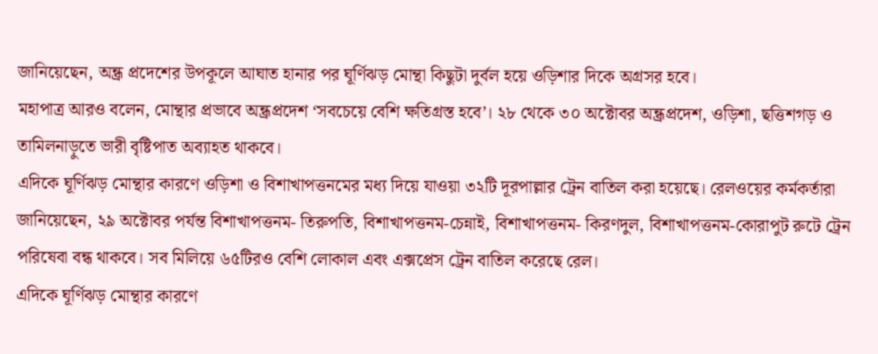জানিয়েছেন, অন্ধ্র প্রদেশের উপকূলে আঘাত হানার পর ঘূর্ণিঝড় মোন্থা কিছুটা দুর্বল হয়ে ওড়িশার দিকে অগ্রসর হবে।
মহাপাত্র আরও বলেন, মোন্থার প্রভাবে অন্ধ্রপ্রদেশ ‘সবচেয়ে বেশি ক্ষতিগ্রস্ত হবে’। ২৮ থেকে ৩০ অক্টোবর অন্ধ্রপ্রদেশ, ওড়িশা, ছত্তিশগড় ও তামিলনাড়ুতে ভারী বৃষ্টিপাত অব্যাহত থাকবে।
এদিকে ঘূর্ণিঝড় মোন্থার কারণে ওড়িশা ও বিশাখাপত্তনমের মধ্য দিয়ে যাওয়া ৩২টি দূরপাল্লার ট্রেন বাতিল করা হয়েছে। রেলওয়ের কর্মকর্তারা জানিয়েছেন, ২৯ অক্টোবর পর্যন্ত বিশাখাপত্তনম- তিরুপতি, বিশাখাপত্তনম-চেন্নাই, বিশাখাপত্তনম- কিরণদুল, বিশাখাপত্তনম-কোরাপুট রুটে ট্রেন পরিষেবা বন্ধ থাকবে। সব মিলিয়ে ৬৫টিরও বেশি লোকাল এবং এক্সপ্রেস ট্রেন বাতিল করেছে রেল।
এদিকে ঘূর্ণিঝড় মোন্থার কারণে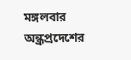মঙ্গলবার অন্ধ্রপ্রদেশের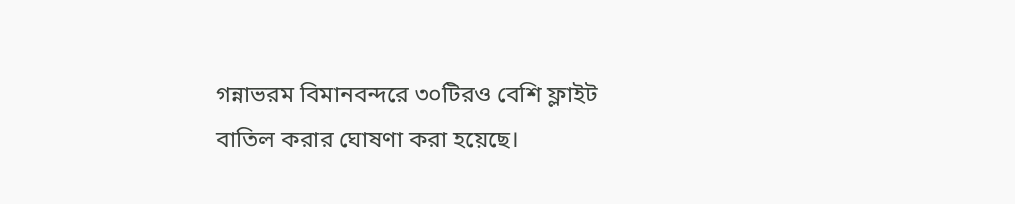গন্নাভরম বিমানবন্দরে ৩০টিরও বেশি ফ্লাইট বাতিল করার ঘোষণা করা হয়েছে।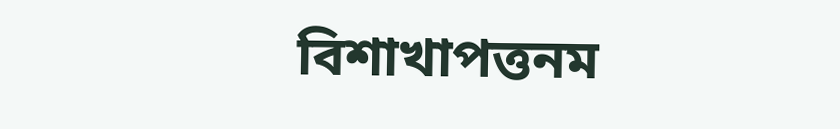বিশাখাপত্তনম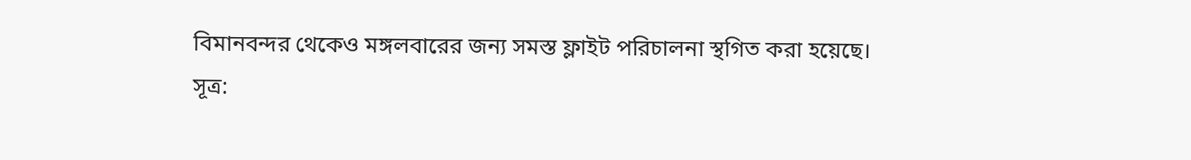বিমানবন্দর থেকেও মঙ্গলবারের জন্য সমস্ত ফ্লাইট পরিচালনা স্থগিত করা হয়েছে।
সূত্র: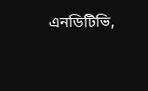এনডিটিভি,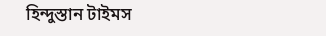হিন্দুস্তান টাইমস